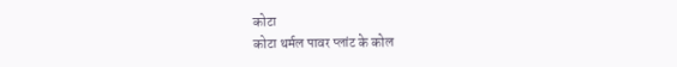कोटा
कोटा थर्मल पावर प्लांट के कोल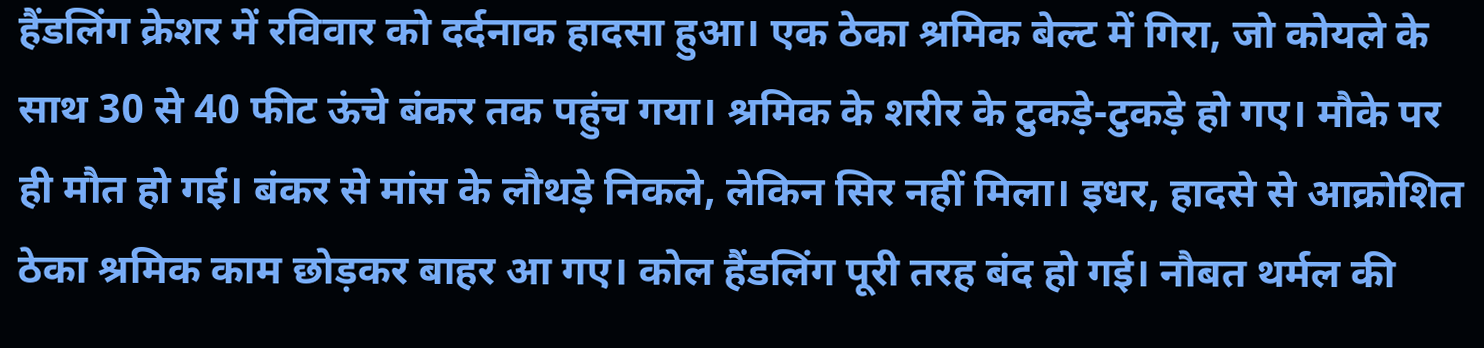हैंडलिंग क्रेशर में रविवार को दर्दनाक हादसा हुआ। एक ठेका श्रमिक बेल्ट में गिरा, जो कोयले के साथ 30 से 40 फीट ऊंचे बंकर तक पहुंच गया। श्रमिक के शरीर के टुकड़े-टुकड़े हो गए। मौके पर ही मौत हो गई। बंकर से मांस के लौथड़े निकले, लेकिन सिर नहीं मिला। इधर, हादसे से आक्रोशित ठेका श्रमिक काम छोड़कर बाहर आ गए। कोल हैंडलिंग पूरी तरह बंद हो गई। नौबत थर्मल की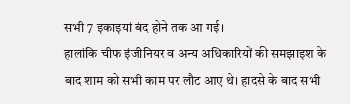सभी 7 इकाइयां बंद होने तक आ गई।
हालांकि चीफ इंजीनियर व अन्य अधिकारियों की समझाइश के बाद शाम को सभी काम पर लौट आए थे। हादसे के बाद सभी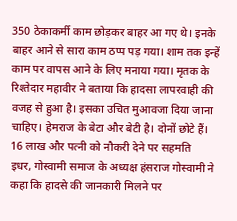350 ठेकाकर्मी काम छोड़कर बाहर आ गए थे। इनके बाहर आने से सारा काम ठप्प पड़ गया। शाम तक इन्हें काम पर वापस आने के लिए मनाया गया। मृतक के रिश्तेदार महावीर ने बताया कि हादसा लापरवाही की वजह से हुआ है। इसका उचित मुआवजा दिया जाना चाहिए। हेमराज के बेटा और बेटी है। दोनों छोटे हैं।
16 लाख और पत्नी को नौकरी देने पर सहमति
इधर, गोस्वामी समाज के अध्यक्ष हंसराज गोस्वामी ने कहा कि हादसे की जानकारी मिलने पर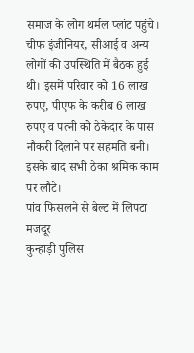समाज के लोग थर्मल प्लांट पहुंचे। चीफ इंजीनियर, सीआई व अन्य लोगों की उपस्थिति में बैठक हुई थी। इसमें परिवार को 16 लाख रुपए, पीएफ के करीब 6 लाख रुपए व पत्नी को ठेकेदार के पास नौकरी दिलाने पर सहमति बनी। इसके बाद सभी ठेका श्रमिक काम पर लौटे।
पांव फिसलने से बेल्ट में लिपटा मजदूर
कुन्हाड़ी पुलिस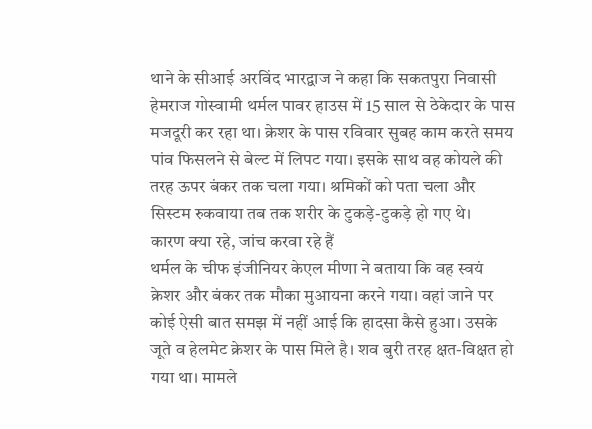थाने के सीआई अरविंद भारद्वाज ने कहा कि सकतपुरा निवासी हेमराज गोस्वामी थर्मल पावर हाउस में 15 साल से ठेकेदार के पास मजदूरी कर रहा था। क्रेशर के पास रविवार सुबह काम करते समय पांव फिसलने से बेल्ट में लिपट गया। इसके साथ वह कोयले की तरह ऊपर बंकर तक चला गया। श्रमिकों को पता चला और सिस्टम रुकवाया तब तक शरीर के टुकड़े-टुकड़े हो गए थे।
कारण क्या रहे, जांच करवा रहे हैं
थर्मल के चीफ इंजीनियर केएल मीणा ने बताया कि वह स्वयं क्रेशर और बंकर तक मौका मुआयना करने गया। वहां जाने पर कोई ऐसी बात समझ में नहीं आई कि हादसा कैसे हुआ। उसके जूते व हेलमेट क्रेशर के पास मिले है। शव बुरी तरह क्षत-विक्षत हो गया था। मामले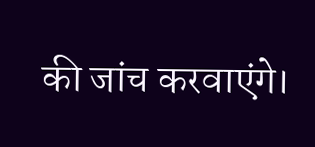की जांच करवाएंगे।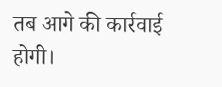तब आगे की कार्रवाई होगी।